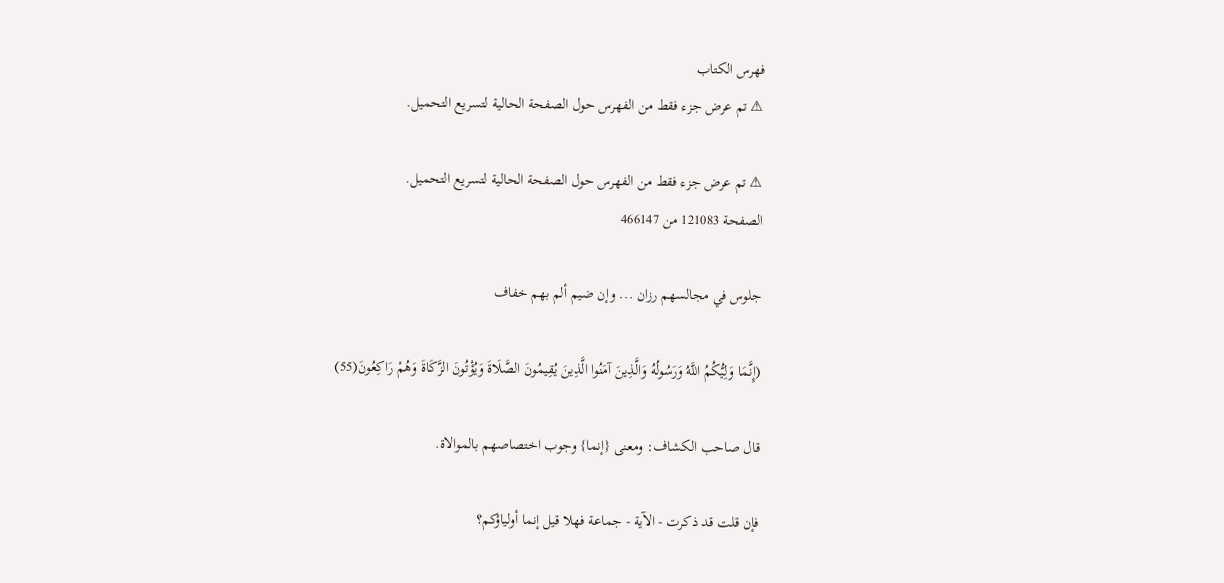فهرس الكتاب
⚠ تم عرض جزء فقط من الفهرس حول الصفحة الحالية لتسريع التحميل.

⚠ تم عرض جزء فقط من الفهرس حول الصفحة الحالية لتسريع التحميل.
الصفحة 121083 من 466147

جلوس في مجالسهم رزان ... وإن ضيم ألم بهم خفاف

(إِنَّمَا وَلِيُّكُمُ اللَّهُ وَرَسُولُهُ وَالَّذِينَ آمَنُوا الَّذِينَ يُقِيمُونَ الصَّلَاةَ وَيُؤْتُونَ الزَّكَاةَ وَهُمْ رَاكِعُونَ(55)

قال صاحب الكشاف: ومعنى {إنما} وجوب اختصاصهم بالموالاة.

فإن قلت قد ذكرت - الآية - جماعة فهلا قيل إنما أولياؤكم؟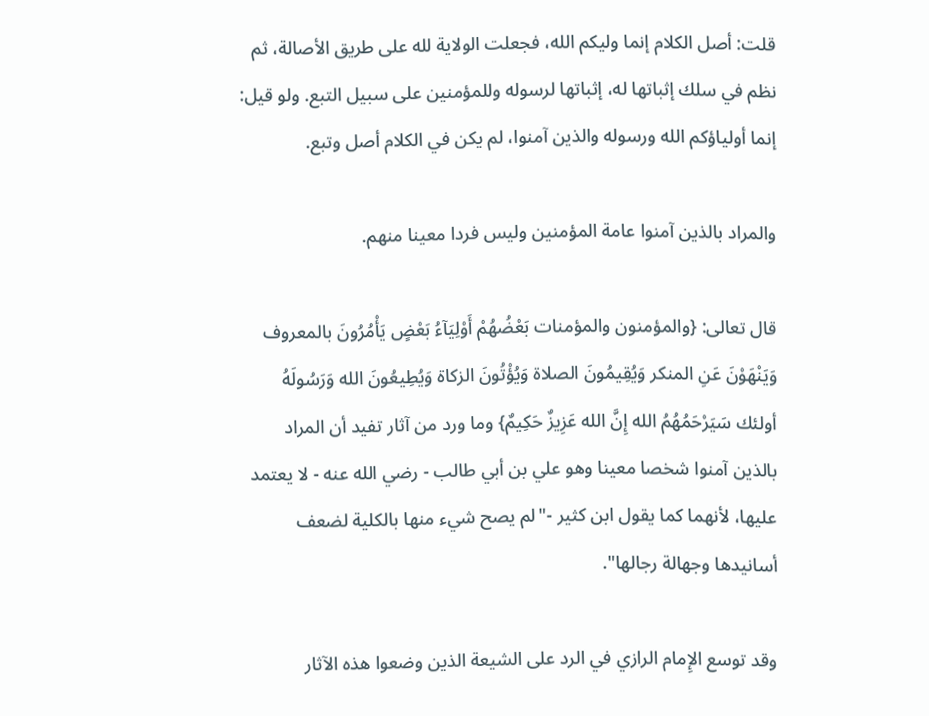قلت: أصل الكلام إنما وليكم الله، فجعلت الولاية لله على طريق الأصالة، ثم نظم في سلك إثباتها له، إثباتها لرسوله وللمؤمنين على سبيل التبع. ولو قيل: إنما أولياؤكم الله ورسوله والذين آمنوا، لم يكن في الكلام أصل وتبع.

والمراد بالذين آمنوا عامة المؤمنين وليس فردا معينا منهم.

قال تعالى: {والمؤمنون والمؤمنات بَعْضُهُمْ أَوْلِيَآءُ بَعْضٍ يَأْمُرُونَ بالمعروف وَيَنْهَوْنَ عَنِ المنكر وَيُقِيمُونَ الصلاة وَيُؤْتُونَ الزكاة وَيُطِيعُونَ الله وَرَسُولَهُ أولئك سَيَرْحَمُهُمُ الله إِنَّ الله عَزِيزٌ حَكِيمٌ} وما ورد من آثار تفيد أن المراد بالذين آمنوا شخصا معينا وهو علي بن أبي طالب - رضي الله عنه - لا يعتمد عليها، لأنهما كما يقول ابن كثير -"لم يصح شيء منها بالكلية لضعف أسانيدها وجهالة رجالها".

وقد توسع الإِمام الرازي في الرد على الشيعة الذين وضعوا هذه الآثار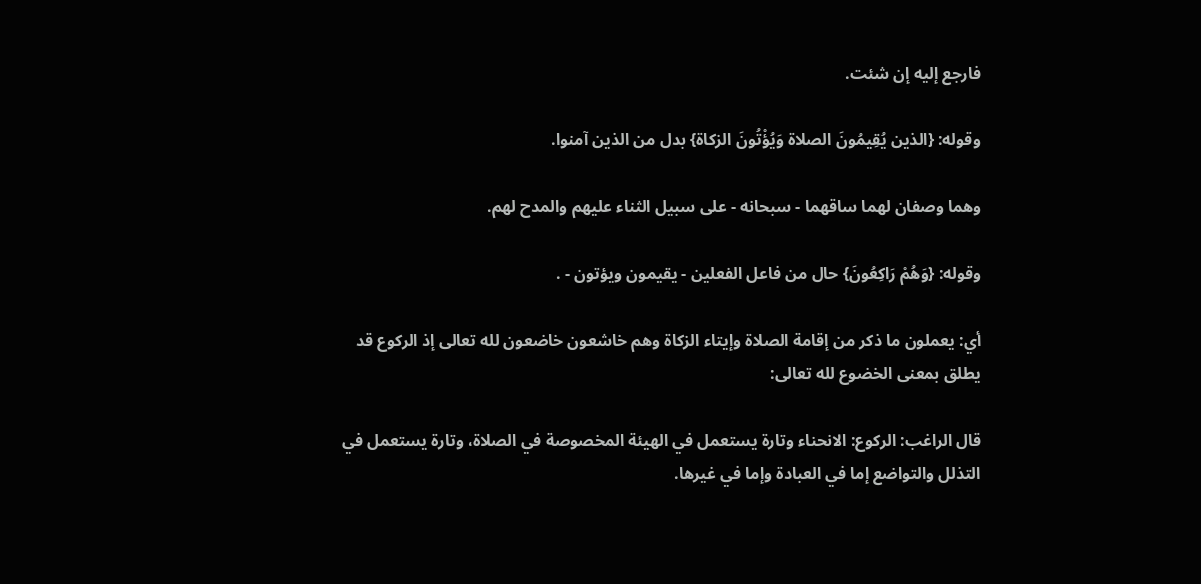فارجع إليه إن شئت.

وقوله: {الذين يُقِيمُونَ الصلاة وَيُؤْتُونَ الزكاة} بدل من الذين آمنوا.

وهما وصفان لهما ساقهما - سبحانه - على سبيل الثناء عليهم والمدح لهم.

وقوله: {وَهُمْ رَاكِعُونَ} حال من فاعل الفعلين - يقيمون ويؤتون - .

أي: يعملون ما ذكر من إقامة الصلاة وإيتاء الزكاة وهم خاشعون خاضعون لله تعالى إذ الركوع قد يطلق بمعنى الخضوع لله تعالى:

قال الراغب: الركوع: الانحناء وتارة يستعمل في الهيئة المخصوصة في الصلاة، وتارة يستعمل في التذلل والتواضع إما في العبادة وإما في غيرها.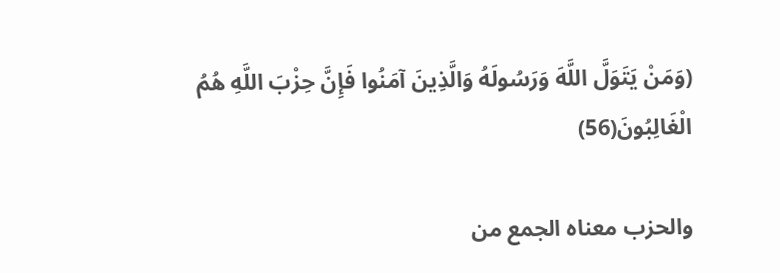(وَمَنْ يَتَوَلَّ اللَّهَ وَرَسُولَهُ وَالَّذِينَ آمَنُوا فَإِنَّ حِزْبَ اللَّهِ هُمُ الْغَالِبُونَ(56)

والحزب معناه الجمع من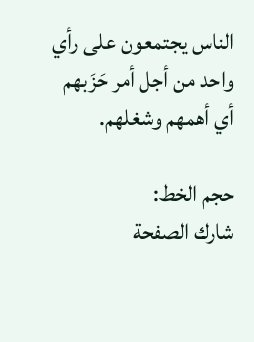الناس يجتمعون على رأي واحد من أجل أمر حَزَبهم أي أهمهم وشغلهم.

حجم الخط:
شارك الصفحة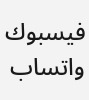فيسبوك واتساب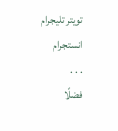تويتر تليجرام انستجرام
. . .
فضلًا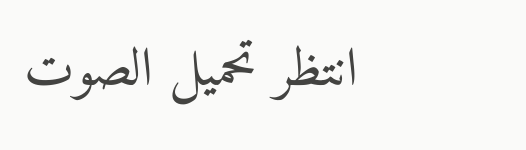انتظر تحميل الصوت